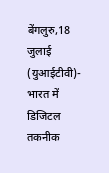बेंगलुरु,18 जुलाई (युआईटीवी)- भारत में डिजिटल तकनीक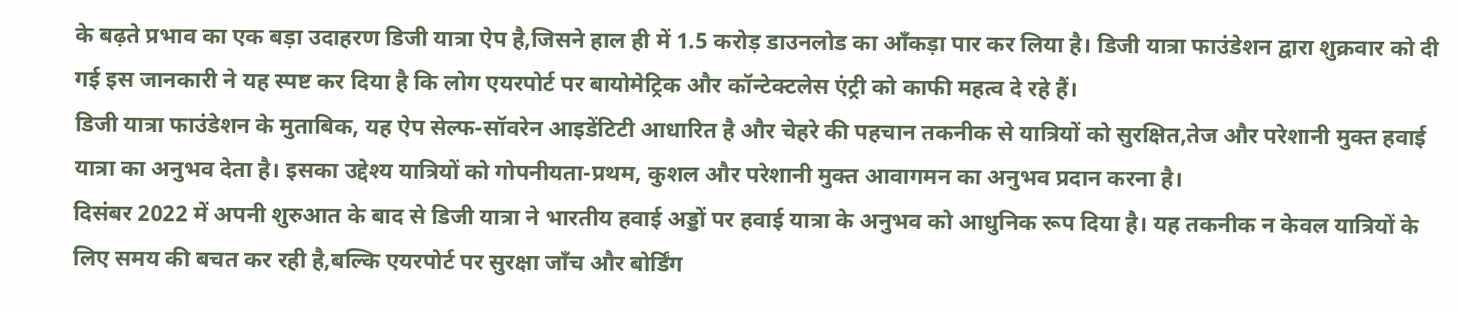के बढ़ते प्रभाव का एक बड़ा उदाहरण डिजी यात्रा ऐप है,जिसने हाल ही में 1.5 करोड़ डाउनलोड का आँकड़ा पार कर लिया है। डिजी यात्रा फाउंडेशन द्वारा शुक्रवार को दी गई इस जानकारी ने यह स्पष्ट कर दिया है कि लोग एयरपोर्ट पर बायोमेट्रिक और कॉन्टेक्टलेस एंट्री को काफी महत्व दे रहे हैं।
डिजी यात्रा फाउंडेशन के मुताबिक, यह ऐप सेल्फ-सॉवरेन आइडेंटिटी आधारित है और चेहरे की पहचान तकनीक से यात्रियों को सुरक्षित,तेज और परेशानी मुक्त हवाई यात्रा का अनुभव देता है। इसका उद्देश्य यात्रियों को गोपनीयता-प्रथम, कुशल और परेशानी मुक्त आवागमन का अनुभव प्रदान करना है।
दिसंबर 2022 में अपनी शुरुआत के बाद से डिजी यात्रा ने भारतीय हवाई अड्डों पर हवाई यात्रा के अनुभव को आधुनिक रूप दिया है। यह तकनीक न केवल यात्रियों के लिए समय की बचत कर रही है,बल्कि एयरपोर्ट पर सुरक्षा जाँच और बोर्डिंग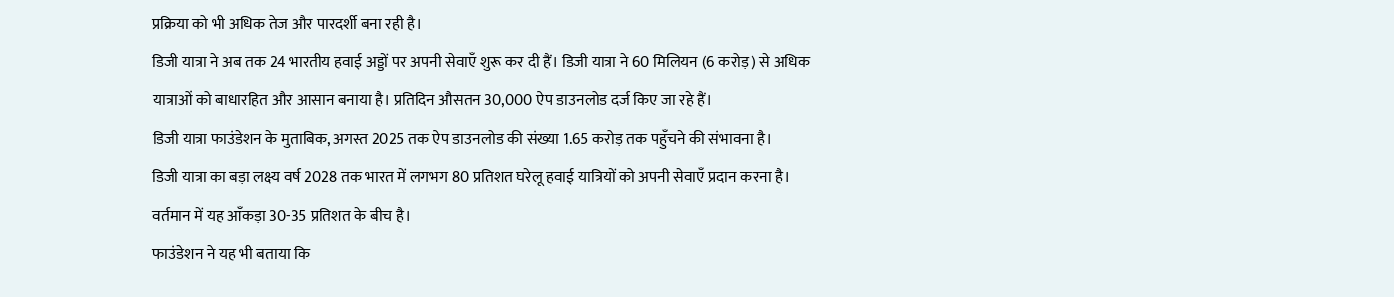प्रक्रिया को भी अधिक तेज और पारदर्शी बना रही है।
डिजी यात्रा ने अब तक 24 भारतीय हवाई अड्डों पर अपनी सेवाएँ शुरू कर दी हैं। डिजी यात्रा ने 60 मिलियन (6 करोड़) से अधिक यात्राओं को बाधारहित और आसान बनाया है। प्रतिदिन औसतन 30,000 ऐप डाउनलोड दर्ज किए जा रहे हैं।
डिजी यात्रा फाउंडेशन के मुताबिक, अगस्त 2025 तक ऐप डाउनलोड की संख्या 1.65 करोड़ तक पहुँचने की संभावना है।
डिजी यात्रा का बड़ा लक्ष्य वर्ष 2028 तक भारत में लगभग 80 प्रतिशत घरेलू हवाई यात्रियों को अपनी सेवाएँ प्रदान करना है। वर्तमान में यह आँकड़ा 30-35 प्रतिशत के बीच है।
फाउंडेशन ने यह भी बताया कि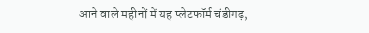आने वाले महीनों में यह प्लेटफॉर्म चंडीगढ़,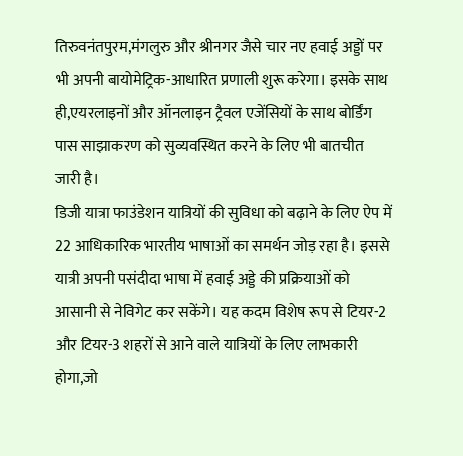तिरुवनंतपुरम,मंगलुरु और श्रीनगर जैसे चार नए हवाई अड्डों पर भी अपनी बायोमेट्रिक-आधारित प्रणाली शुरू करेगा। इसके साथ ही,एयरलाइनों और ऑनलाइन ट्रैवल एजेंसियों के साथ बोर्डिंग पास साझाकरण को सुव्यवस्थित करने के लिए भी बातचीत जारी है।
डिजी यात्रा फाउंडेशन यात्रियों की सुविधा को बढ़ाने के लिए ऐप में 22 आधिकारिक भारतीय भाषाओं का समर्थन जोड़ रहा है। इससे यात्री अपनी पसंदीदा भाषा में हवाई अड्डे की प्रक्रियाओं को आसानी से नेविगेट कर सकेंगे। यह कदम विशेष रूप से टियर-2 और टियर-3 शहरों से आने वाले यात्रियों के लिए लाभकारी होगा,जो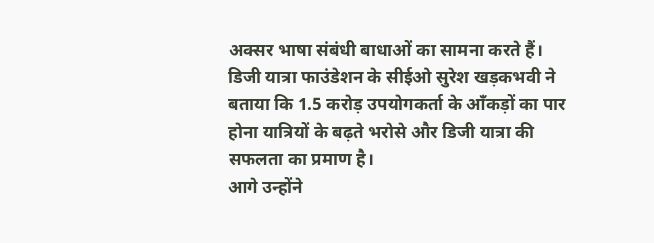अक्सर भाषा संबंधी बाधाओं का सामना करते हैं।
डिजी यात्रा फाउंडेशन के सीईओ सुरेश खड़कभवी ने बताया कि 1.5 करोड़ उपयोगकर्ता के आँकड़ों का पार होना यात्रियों के बढ़ते भरोसे और डिजी यात्रा की सफलता का प्रमाण है।
आगे उन्होंने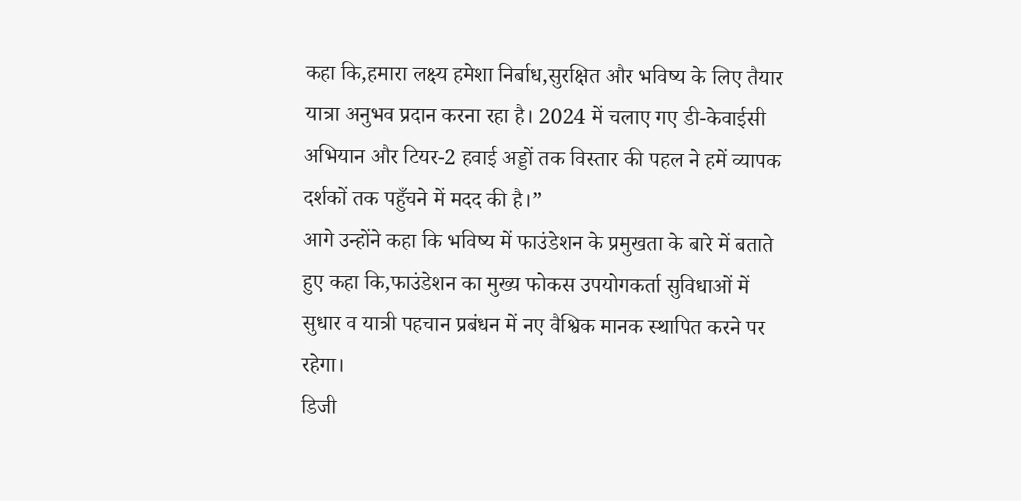कहा कि,हमारा लक्ष्य हमेशा निर्बाध,सुरक्षित और भविष्य के लिए तैयार यात्रा अनुभव प्रदान करना रहा है। 2024 में चलाए गए डी-केवाईसी अभियान और टियर-2 हवाई अड्डों तक विस्तार की पहल ने हमें व्यापक दर्शकों तक पहुँचने में मदद की है।”
आगे उन्होंने कहा कि भविष्य में फाउंडेशन के प्रमुखता के बारे में बताते हुए कहा कि,फाउंडेशन का मुख्य फोकस उपयोगकर्ता सुविधाओं में सुधार व यात्री पहचान प्रबंधन में नए वैश्विक मानक स्थापित करने पर रहेगा।
डिजी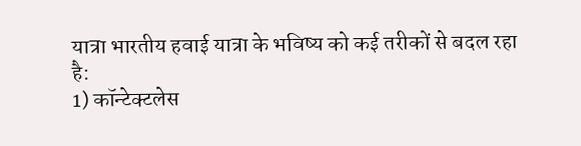यात्रा भारतीय हवाई यात्रा के भविष्य को कई तरीकों से बदल रहा है:
1) कॉन्टेक्टलेस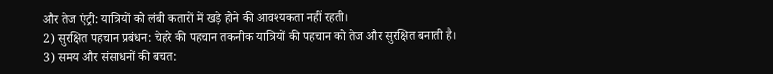और तेज एंट्री: यात्रियों को लंबी कतारों में खड़े होने की आवश्यकता नहीं रहती।
2) सुरक्षित पहचान प्रबंधन: चेहरे की पहचान तकनीक यात्रियों की पहचान को तेज और सुरक्षित बनाती है।
3) समय और संसाधनों की बचत: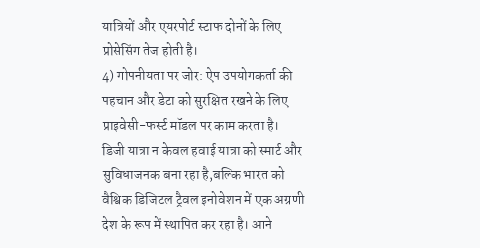यात्रियों और एयरपोर्ट स्टाफ दोनों के लिए प्रोसेसिंग तेज होती है।
4) गोपनीयता पर जोर: ऐप उपयोगकर्ता की पहचान और डेटा को सुरक्षित रखने के लिए प्राइवेसी-फर्स्ट मॉडल पर काम करता है।
डिजी यात्रा न केवल हवाई यात्रा को स्मार्ट और सुविधाजनक बना रहा है,बल्कि भारत को वैश्विक डिजिटल ट्रैवल इनोवेशन में एक अग्रणी देश के रूप में स्थापित कर रहा है। आने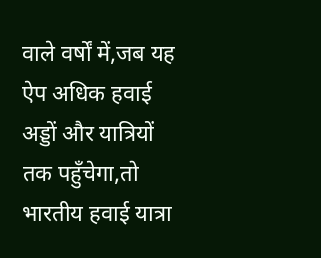वाले वर्षों में,जब यह ऐप अधिक हवाई अड्डों और यात्रियों तक पहुँचेगा,तो भारतीय हवाई यात्रा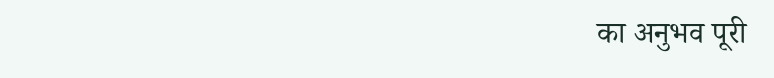का अनुभव पूरी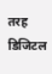तरह डिजिटल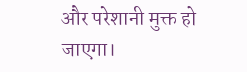और परेशानी मुक्त हो जाएगा।